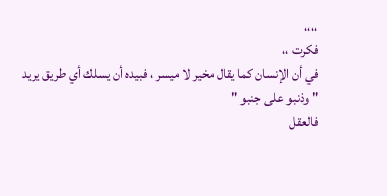،،،،
فكرت ،،
في أن الإنسان كما يقال مخير لا ميسر ، فبيده أن يسلك أي طريق يريد " وذنبو على جنبو "
فالعقل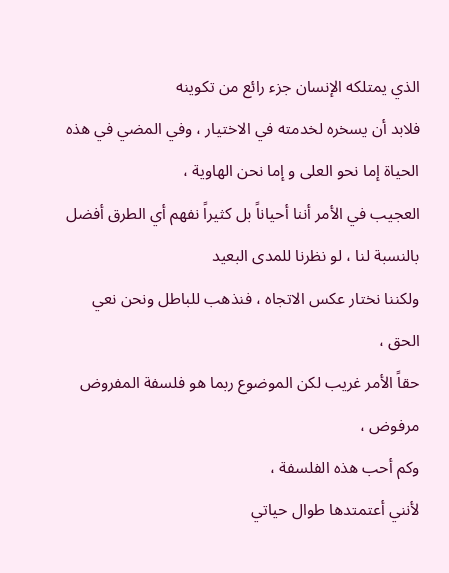الذي يمتلكه الإنسان جزء رائع من تكوينه
فلابد أن يسخره لخدمته في الاختيار ، وفي المضي في هذه الحياة إما نحو العلى و إما نحن الهاوية ،
العجيب في الأمر أننا أحياناً بل كثيراً نفهم أي الطرق أفضل بالنسبة لنا ، لو نظرنا للمدى البعيد
ولكننا نختار عكس الاتجاه ، فنذهب للباطل ونحن نعي الحق ،
حقاً الأمر غريب لكن الموضوع ربما هو فلسفة المفروض مرفوض ،
وكم أحب هذه الفلسفة ،
لأنني أعتمتدها طوال حياتي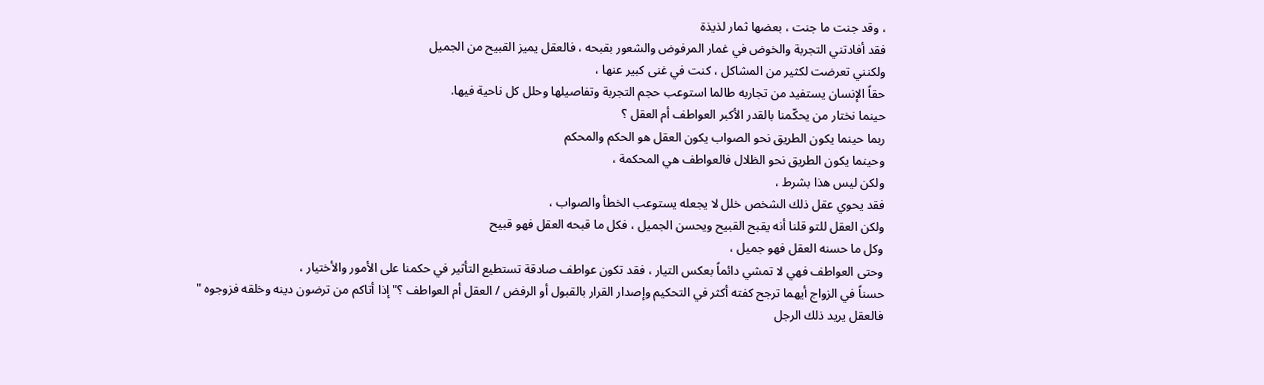، وقد جنت ما جنت ، بعضها ثمار لذيذة
فقد أفادتني التجربة والخوض في غمار المرفوض والشعور بقبحه ، فالعقل يميز القبيح من الجميل
ولكنني تعرضت لكثير من المشاكل ، كنت في غنى كبير عنها ،
حقاً الإنسان يستفيد من تجاربه طالما استوعب حجم التجربة وتفاصيلها وحلل كل ناحية فيها.
حينما نختار من يحكّمنا بالقدر الأكبر العواطف أم العقل ؟
ربما حينما يكون الطريق نحو الصواب يكون العقل هو الحكم والمحكم
وحينما يكون الطريق نحو الظلال فالعواطف هي المحكمة ،
ولكن ليس هذا بشرط ،
فقد يحوي عقل ذلك الشخص خلل لا يجعله يستوعب الخطأ والصواب ،
ولكن العقل للتو قلنا أنه يقبح القبيح ويحسن الجميل ، فكل ما قبحه العقل فهو قبيح
وكل ما حسنه العقل فهو جميل ،
وحتى العواطف فهي لا تمشي دائماً بعكس التيار ، فقد تكون عواطف صادقة تستطيع التأثير في حكمنا على الأمور والأختيار ،
حسناً في الزواج أيهما ترجح كفته أكثر في التحكيم وإصدار القرار بالقبول أو الرفض / العقل أم العواطف ؟" إذا أتاكم من ترضون دينه وخلقه فزوجوه "
فالعقل يريد ذلك الرجل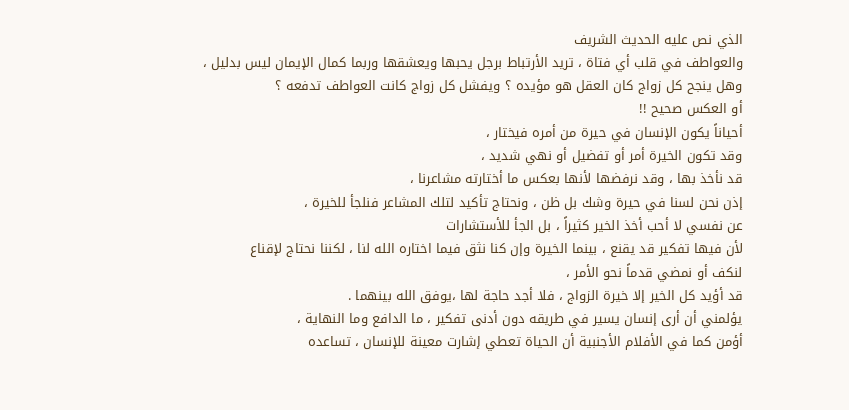الذي نص عليه الحديث الشريف
والعواطف في قلب أي فتاة ، تريد الأرتباط برجل يحبها ويعشقها وربما كمال الإيمان ليس بدليل ،
وهل ينجح كل زواج كان العقل هو مؤيده ؟ ويفشل كل زواج كانت العواطف تدفعه ؟
أو العكس صحيح !!
أحياناً يكون الإنسان في حيرة من أمره فيختار ،
وقد تكون الخيرة أمر أو تفضيل أو نهي شديد ،
قد نأخذ بها ، وقد نرفضها لأنها بعكس ما أختارته مشاعرنا ،
إذن نحن لسنا في حيرة وشك بل ظن ، ونحتاج تأكيد لتلك المشاعر فنلجأ للخيرة ،
عن نفسي لا أحب أخذ الخير كثيراً ، بل الجأ للأستشارات
لأن فيها تفكير قد يقنع ، بينما الخيرة وإن كنا نثق فيما اختاره الله لنا ، لكننا نحتاج لإقناع
لنكف أو نمضي قدماً نحو الأمر ،
قد أؤيد كل الخير إلا خيرة الزواج ، فلا أجد حاجة لها ،يوفق الله بينهما .
يؤلمني أن أرى إنسان يسير في طريقه دون أدنى تفكير ، ما الدافع وما النهاية ،
أؤمن كما في الأفلام الأجنبية أن الحياة تعطي إشارت معينة للإنسان ، تساعده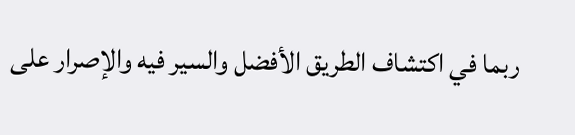ربما في اكتشاف الطريق الأفضل والسير فيه والإصرار على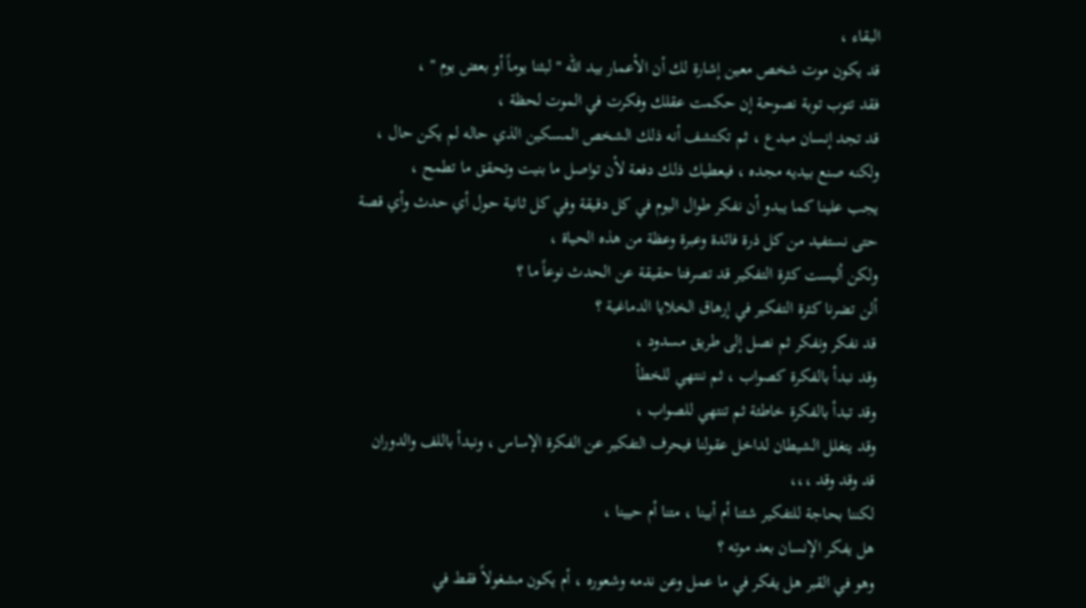البقاء ،
قد يكون موت شخص معين إشارة لك أن الأعمار بيد الله " لبثنا يوماً أو بعض يوم " ،
فقد تتوب توبة نصوحة إن حكمت عقلك وفكرت في الموت لحظة ،
قد تجد إنسان مبدع ، ثم تكتشف أنه ذلك الشخص المسكين الذي حاله لم يكن حال ،
ولكنه صنع بيديه مجده ، فيعطيك ذلك دفعة لأن تواصل ما بنيت وتحقق ما تطمح ،
يجب علينا كما يبدو أن نفكر طوال اليوم في كل دقيقة وفي كل ثانية حول أي حدث وأي قصة حتى نستفيد من كل ذرة فائدة وعبرة وعظة من هذه الحياة ،
ولكن أليست كثرة التفكير قد تصرفنا حقيقة عن الحدث نوعاً ما ؟
ألن تضرنا كثرة التفكير في إرهاق الخلايا الدماغية ؟
قد نفكر ونفكر ثم نصل إلى طريق مسدود ،
وقد نبدأ بالفكرة كصواب ، ثم ننتهي للخطأ
وقد تبدأ بالفكرة خاطئة ثم تنتهي للصواب ،
وقد يتغلل الشيطان لداخل عقولنا فيحرف التفكير عن الفكرة الإساس ، ونبدأ باللف والدوران
قد وقد وقد ،،،
لكننا بحاجة للتفكير شئنا أم أبينا ، متنا أم حيينا ،
هل يفكر الإنسان بعد موته ؟
وهو في القبر هل يفكر في ما عمل وعن ندمه وشعوره ، أم يكون مشغولاً فقط في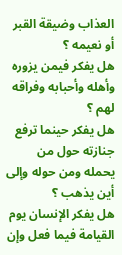العذاب وضيقة القبر أو نعيمه ؟
هل يفكر فيمن يزوره وأهله وأحبابه وفراقه لهم ؟
هل يفكر حينما ترفع جنازته حول من يحمله ومن حوله وإلى أين يذهب ؟
هل يفكر الإنسان يوم القيامة فيما فعل وإن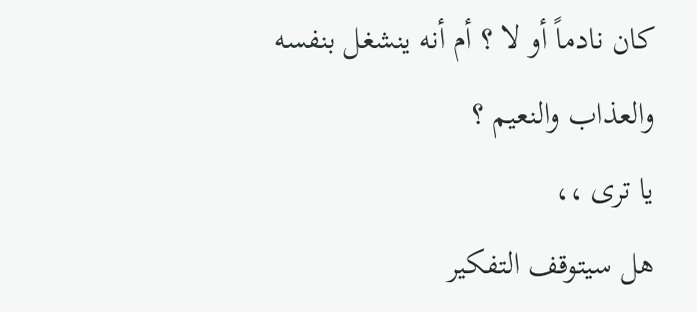كان نادماً أو لا ؟ أم أنه ينشغل بنفسه والعذاب والنعيم ؟
يا ترى ،،
هل سيتوقف التفكير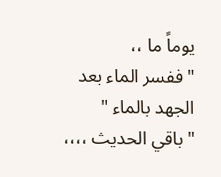يوماً ما ،،
" ففسر الماء بعد الجهد بالماء "
" باقي الحديث ،،،،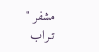مشفر "
تـراب